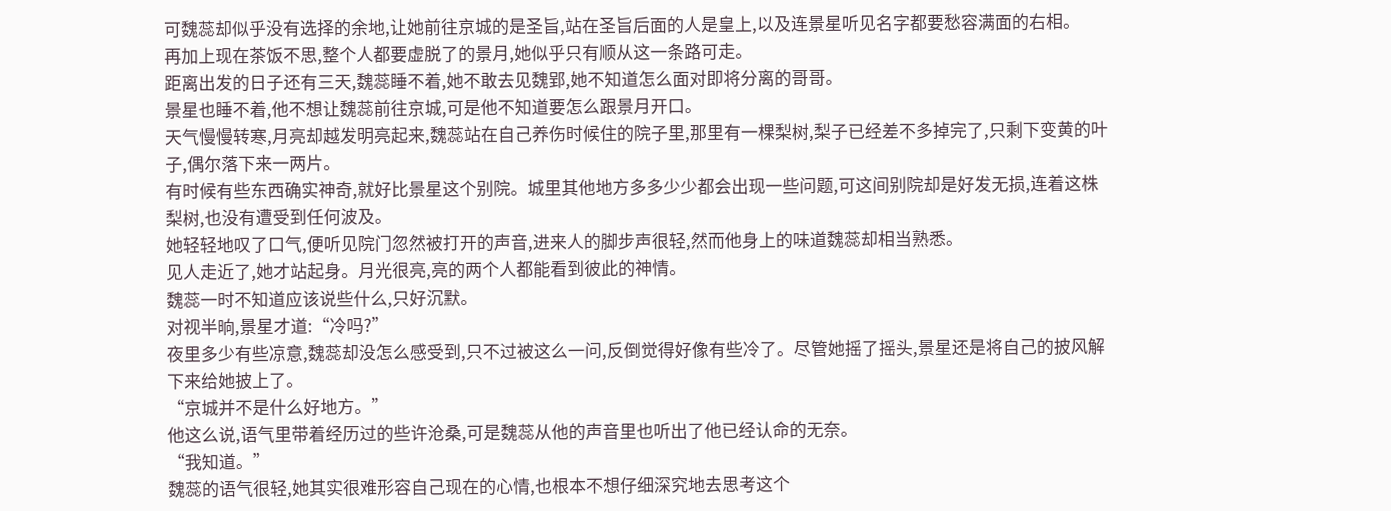可魏蕊却似乎没有选择的余地,让她前往京城的是圣旨,站在圣旨后面的人是皇上,以及连景星听见名字都要愁容满面的右相。
再加上现在茶饭不思,整个人都要虚脱了的景月,她似乎只有顺从这一条路可走。
距离出发的日子还有三天,魏蕊睡不着,她不敢去见魏郢,她不知道怎么面对即将分离的哥哥。
景星也睡不着,他不想让魏蕊前往京城,可是他不知道要怎么跟景月开口。
天气慢慢转寒,月亮却越发明亮起来,魏蕊站在自己养伤时候住的院子里,那里有一棵梨树,梨子已经差不多掉完了,只剩下变黄的叶子,偶尔落下来一两片。
有时候有些东西确实神奇,就好比景星这个别院。城里其他地方多多少少都会出现一些问题,可这间别院却是好发无损,连着这株梨树,也没有遭受到任何波及。
她轻轻地叹了口气,便听见院门忽然被打开的声音,进来人的脚步声很轻,然而他身上的味道魏蕊却相当熟悉。
见人走近了,她才站起身。月光很亮,亮的两个人都能看到彼此的神情。
魏蕊一时不知道应该说些什么,只好沉默。
对视半晌,景星才道:“冷吗?”
夜里多少有些凉意,魏蕊却没怎么感受到,只不过被这么一问,反倒觉得好像有些冷了。尽管她摇了摇头,景星还是将自己的披风解下来给她披上了。
“京城并不是什么好地方。”
他这么说,语气里带着经历过的些许沧桑,可是魏蕊从他的声音里也听出了他已经认命的无奈。
“我知道。”
魏蕊的语气很轻,她其实很难形容自己现在的心情,也根本不想仔细深究地去思考这个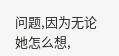问题,因为无论她怎么想,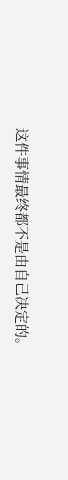这件事情最终都不是由自己决定的。